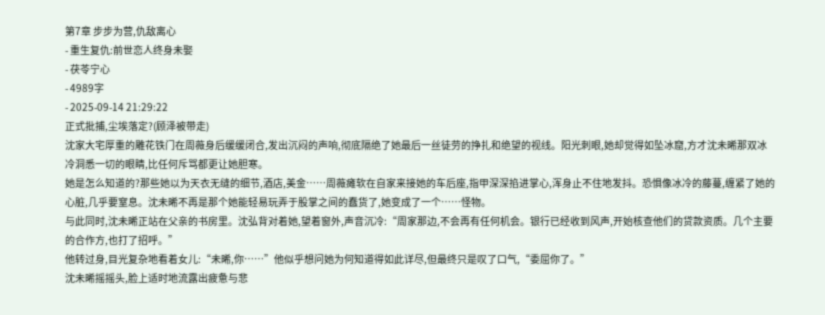第7章 步步为营,仇敌离心
- 重生复仇:前世恋人终身未娶
- 茯苓宁心
- 4989字
- 2025-09-14 21:29:22
正式批捕,尘埃落定?(顾泽被带走)
沈家大宅厚重的雕花铁门在周薇身后缓缓闭合,发出沉闷的声响,彻底隔绝了她最后一丝徒劳的挣扎和绝望的视线。阳光刺眼,她却觉得如坠冰窟,方才沈未晞那双冰冷洞悉一切的眼睛,比任何斥骂都更让她胆寒。
她是怎么知道的?那些她以为天衣无缝的细节,酒店,美金……周薇瘫软在自家来接她的车后座,指甲深深掐进掌心,浑身止不住地发抖。恐惧像冰冷的藤蔓,缠紧了她的心脏,几乎要窒息。沈未晞不再是那个她能轻易玩弄于股掌之间的蠢货了,她变成了一个……怪物。
与此同时,沈未晞正站在父亲的书房里。沈弘背对着她,望着窗外,声音沉冷:“周家那边,不会再有任何机会。银行已经收到风声,开始核查他们的贷款资质。几个主要的合作方,也打了招呼。”
他转过身,目光复杂地看着女儿:“未晞,你……”他似乎想问她为何知道得如此详尽,但最终只是叹了口气,“委屈你了。”
沈未晞摇摇头,脸上适时地流露出疲惫与悲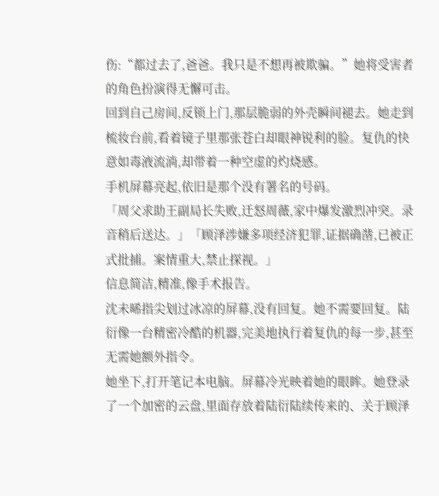伤:“都过去了,爸爸。我只是不想再被欺骗。”她将受害者的角色扮演得无懈可击。
回到自己房间,反锁上门,那层脆弱的外壳瞬间褪去。她走到梳妆台前,看着镜子里那张苍白却眼神锐利的脸。复仇的快意如毒液流淌,却带着一种空虚的灼烧感。
手机屏幕亮起,依旧是那个没有署名的号码。
「周父求助王副局长失败,迁怒周薇,家中爆发激烈冲突。录音稍后送达。」「顾泽涉嫌多项经济犯罪,证据确凿,已被正式批捕。案情重大,禁止探视。」
信息简洁,精准,像手术报告。
沈未晞指尖划过冰凉的屏幕,没有回复。她不需要回复。陆衍像一台精密冷酷的机器,完美地执行着复仇的每一步,甚至无需她额外指令。
她坐下,打开笔记本电脑。屏幕冷光映着她的眼眸。她登录了一个加密的云盘,里面存放着陆衍陆续传来的、关于顾泽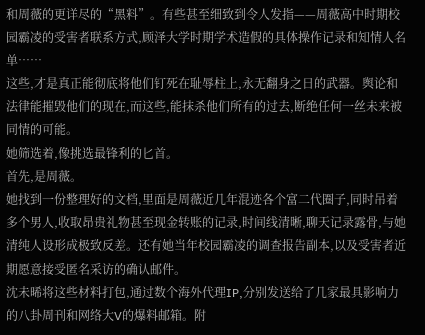和周薇的更详尽的“黑料”。有些甚至细致到令人发指——周薇高中时期校园霸凌的受害者联系方式,顾泽大学时期学术造假的具体操作记录和知情人名单……
这些,才是真正能彻底将他们钉死在耻辱柱上,永无翻身之日的武器。舆论和法律能摧毁他们的现在,而这些,能抹杀他们所有的过去,断绝任何一丝未来被同情的可能。
她筛选着,像挑选最锋利的匕首。
首先,是周薇。
她找到一份整理好的文档,里面是周薇近几年混迹各个富二代圈子,同时吊着多个男人,收取昂贵礼物甚至现金转账的记录,时间线清晰,聊天记录露骨,与她清纯人设形成极致反差。还有她当年校园霸凌的调查报告副本,以及受害者近期愿意接受匿名采访的确认邮件。
沈未晞将这些材料打包,通过数个海外代理IP,分别发送给了几家最具影响力的八卦周刊和网络大V的爆料邮箱。附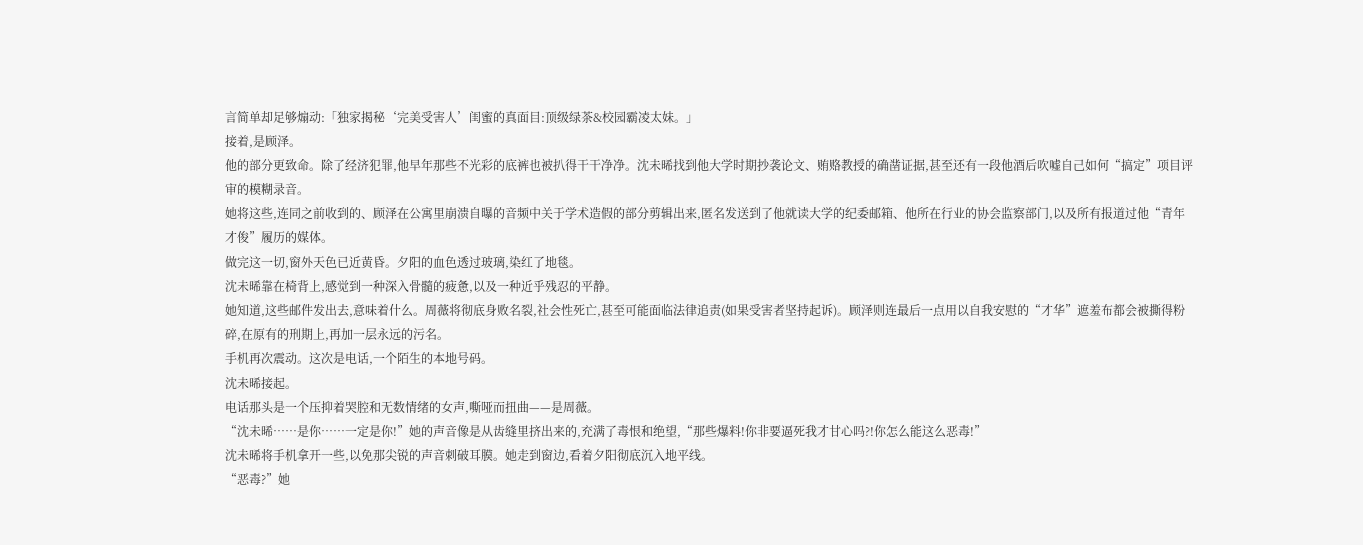言简单却足够煽动:「独家揭秘‘完美受害人’闺蜜的真面目:顶级绿茶&校园霸凌太妹。」
接着,是顾泽。
他的部分更致命。除了经济犯罪,他早年那些不光彩的底裤也被扒得干干净净。沈未晞找到他大学时期抄袭论文、贿赂教授的确凿证据,甚至还有一段他酒后吹嘘自己如何“搞定”项目评审的模糊录音。
她将这些,连同之前收到的、顾泽在公寓里崩溃自曝的音频中关于学术造假的部分剪辑出来,匿名发送到了他就读大学的纪委邮箱、他所在行业的协会监察部门,以及所有报道过他“青年才俊”履历的媒体。
做完这一切,窗外天色已近黄昏。夕阳的血色透过玻璃,染红了地毯。
沈未晞靠在椅背上,感觉到一种深入骨髓的疲惫,以及一种近乎残忍的平静。
她知道,这些邮件发出去,意味着什么。周薇将彻底身败名裂,社会性死亡,甚至可能面临法律追责(如果受害者坚持起诉)。顾泽则连最后一点用以自我安慰的“才华”遮羞布都会被撕得粉碎,在原有的刑期上,再加一层永远的污名。
手机再次震动。这次是电话,一个陌生的本地号码。
沈未晞接起。
电话那头是一个压抑着哭腔和无数情绪的女声,嘶哑而扭曲——是周薇。
“沈未晞……是你……一定是你!”她的声音像是从齿缝里挤出来的,充满了毒恨和绝望,“那些爆料!你非要逼死我才甘心吗?!你怎么能这么恶毒!”
沈未晞将手机拿开一些,以免那尖锐的声音刺破耳膜。她走到窗边,看着夕阳彻底沉入地平线。
“恶毒?”她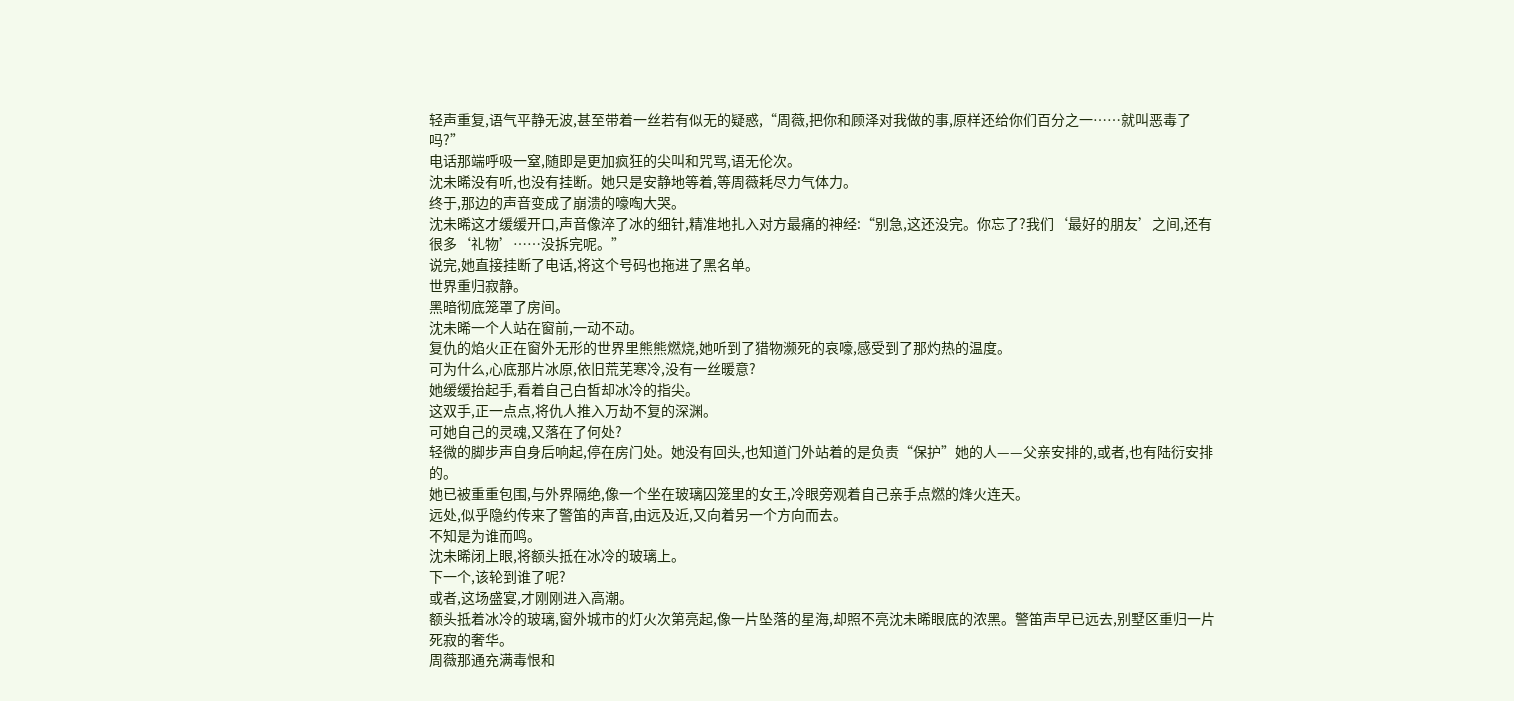轻声重复,语气平静无波,甚至带着一丝若有似无的疑惑,“周薇,把你和顾泽对我做的事,原样还给你们百分之一……就叫恶毒了吗?”
电话那端呼吸一窒,随即是更加疯狂的尖叫和咒骂,语无伦次。
沈未晞没有听,也没有挂断。她只是安静地等着,等周薇耗尽力气体力。
终于,那边的声音变成了崩溃的嚎啕大哭。
沈未晞这才缓缓开口,声音像淬了冰的细针,精准地扎入对方最痛的神经:“别急,这还没完。你忘了?我们‘最好的朋友’之间,还有很多‘礼物’……没拆完呢。”
说完,她直接挂断了电话,将这个号码也拖进了黑名单。
世界重归寂静。
黑暗彻底笼罩了房间。
沈未晞一个人站在窗前,一动不动。
复仇的焰火正在窗外无形的世界里熊熊燃烧,她听到了猎物濒死的哀嚎,感受到了那灼热的温度。
可为什么,心底那片冰原,依旧荒芜寒冷,没有一丝暖意?
她缓缓抬起手,看着自己白皙却冰冷的指尖。
这双手,正一点点,将仇人推入万劫不复的深渊。
可她自己的灵魂,又落在了何处?
轻微的脚步声自身后响起,停在房门处。她没有回头,也知道门外站着的是负责“保护”她的人——父亲安排的,或者,也有陆衍安排的。
她已被重重包围,与外界隔绝,像一个坐在玻璃囚笼里的女王,冷眼旁观着自己亲手点燃的烽火连天。
远处,似乎隐约传来了警笛的声音,由远及近,又向着另一个方向而去。
不知是为谁而鸣。
沈未晞闭上眼,将额头抵在冰冷的玻璃上。
下一个,该轮到谁了呢?
或者,这场盛宴,才刚刚进入高潮。
额头抵着冰冷的玻璃,窗外城市的灯火次第亮起,像一片坠落的星海,却照不亮沈未晞眼底的浓黑。警笛声早已远去,别墅区重归一片死寂的奢华。
周薇那通充满毒恨和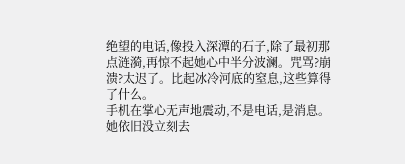绝望的电话,像投入深潭的石子,除了最初那点涟漪,再惊不起她心中半分波澜。咒骂?崩溃?太迟了。比起冰冷河底的窒息,这些算得了什么。
手机在掌心无声地震动,不是电话,是消息。
她依旧没立刻去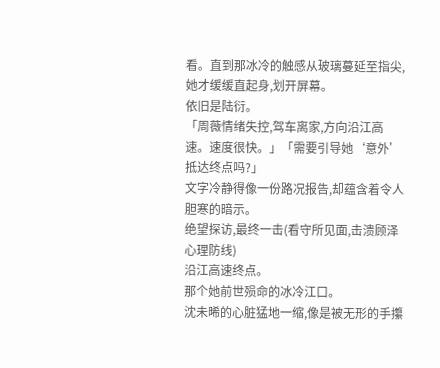看。直到那冰冷的触感从玻璃蔓延至指尖,她才缓缓直起身,划开屏幕。
依旧是陆衍。
「周薇情绪失控,驾车离家,方向沿江高速。速度很快。」「需要引导她‘意外’抵达终点吗?」
文字冷静得像一份路况报告,却蕴含着令人胆寒的暗示。
绝望探访,最终一击(看守所见面,击溃顾泽心理防线)
沿江高速终点。
那个她前世殒命的冰冷江口。
沈未晞的心脏猛地一缩,像是被无形的手攥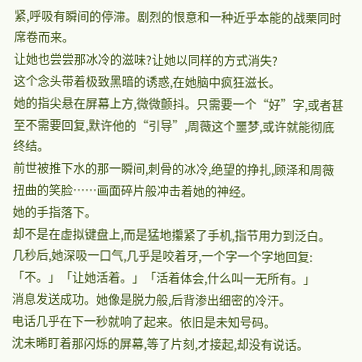紧,呼吸有瞬间的停滞。剧烈的恨意和一种近乎本能的战栗同时席卷而来。
让她也尝尝那冰冷的滋味?让她以同样的方式消失?
这个念头带着极致黑暗的诱惑,在她脑中疯狂滋长。
她的指尖悬在屏幕上方,微微颤抖。只需要一个“好”字,或者甚至不需要回复,默许他的“引导”,周薇这个噩梦,或许就能彻底终结。
前世被推下水的那一瞬间,刺骨的冰冷,绝望的挣扎,顾泽和周薇扭曲的笑脸……画面碎片般冲击着她的神经。
她的手指落下。
却不是在虚拟键盘上,而是猛地攥紧了手机,指节用力到泛白。
几秒后,她深吸一口气,几乎是咬着牙,一个字一个字地回复:
「不。」「让她活着。」「活着体会,什么叫一无所有。」
消息发送成功。她像是脱力般,后背渗出细密的冷汗。
电话几乎在下一秒就响了起来。依旧是未知号码。
沈未晞盯着那闪烁的屏幕,等了片刻,才接起,却没有说话。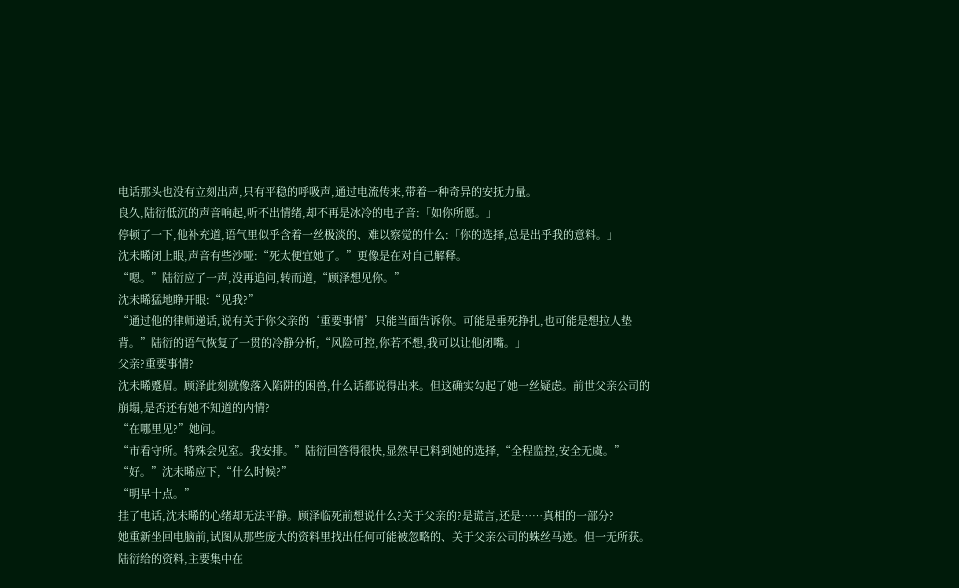电话那头也没有立刻出声,只有平稳的呼吸声,通过电流传来,带着一种奇异的安抚力量。
良久,陆衍低沉的声音响起,听不出情绪,却不再是冰冷的电子音:「如你所愿。」
停顿了一下,他补充道,语气里似乎含着一丝极淡的、难以察觉的什么:「你的选择,总是出乎我的意料。」
沈未晞闭上眼,声音有些沙哑:“死太便宜她了。”更像是在对自己解释。
“嗯。”陆衍应了一声,没再追问,转而道,“顾泽想见你。”
沈未晞猛地睁开眼:“见我?”
“通过他的律师递话,说有关于你父亲的‘重要事情’只能当面告诉你。可能是垂死挣扎,也可能是想拉人垫背。”陆衍的语气恢复了一贯的冷静分析,“风险可控,你若不想,我可以让他闭嘴。」
父亲?重要事情?
沈未晞蹙眉。顾泽此刻就像落入陷阱的困兽,什么话都说得出来。但这确实勾起了她一丝疑虑。前世父亲公司的崩塌,是否还有她不知道的内情?
“在哪里见?”她问。
“市看守所。特殊会见室。我安排。”陆衍回答得很快,显然早已料到她的选择,“全程监控,安全无虞。”
“好。”沈未晞应下,“什么时候?”
“明早十点。”
挂了电话,沈未晞的心绪却无法平静。顾泽临死前想说什么?关于父亲的?是谎言,还是……真相的一部分?
她重新坐回电脑前,试图从那些庞大的资料里找出任何可能被忽略的、关于父亲公司的蛛丝马迹。但一无所获。陆衍给的资料,主要集中在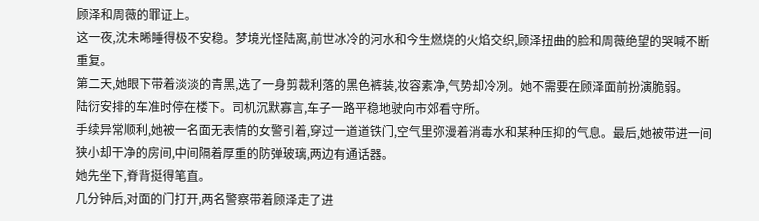顾泽和周薇的罪证上。
这一夜,沈未晞睡得极不安稳。梦境光怪陆离,前世冰冷的河水和今生燃烧的火焰交织,顾泽扭曲的脸和周薇绝望的哭喊不断重复。
第二天,她眼下带着淡淡的青黑,选了一身剪裁利落的黑色裤装,妆容素净,气势却冷冽。她不需要在顾泽面前扮演脆弱。
陆衍安排的车准时停在楼下。司机沉默寡言,车子一路平稳地驶向市郊看守所。
手续异常顺利,她被一名面无表情的女警引着,穿过一道道铁门,空气里弥漫着消毒水和某种压抑的气息。最后,她被带进一间狭小却干净的房间,中间隔着厚重的防弹玻璃,两边有通话器。
她先坐下,脊背挺得笔直。
几分钟后,对面的门打开,两名警察带着顾泽走了进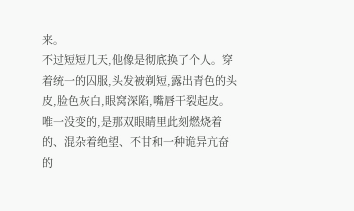来。
不过短短几天,他像是彻底换了个人。穿着统一的囚服,头发被剃短,露出青色的头皮,脸色灰白,眼窝深陷,嘴唇干裂起皮。唯一没变的,是那双眼睛里此刻燃烧着的、混杂着绝望、不甘和一种诡异亢奋的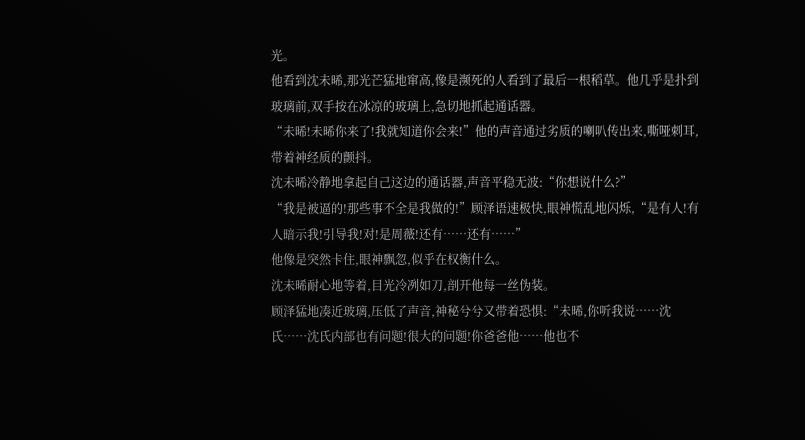光。
他看到沈未晞,那光芒猛地窜高,像是濒死的人看到了最后一根稻草。他几乎是扑到玻璃前,双手按在冰凉的玻璃上,急切地抓起通话器。
“未晞!未晞你来了!我就知道你会来!”他的声音通过劣质的喇叭传出来,嘶哑刺耳,带着神经质的颤抖。
沈未晞冷静地拿起自己这边的通话器,声音平稳无波:“你想说什么?”
“我是被逼的!那些事不全是我做的!”顾泽语速极快,眼神慌乱地闪烁,“是有人!有人暗示我!引导我!对!是周薇!还有……还有……”
他像是突然卡住,眼神飘忽,似乎在权衡什么。
沈未晞耐心地等着,目光冷冽如刀,剖开他每一丝伪装。
顾泽猛地凑近玻璃,压低了声音,神秘兮兮又带着恐惧:“未晞,你听我说……沈氏……沈氏内部也有问题!很大的问题!你爸爸他……他也不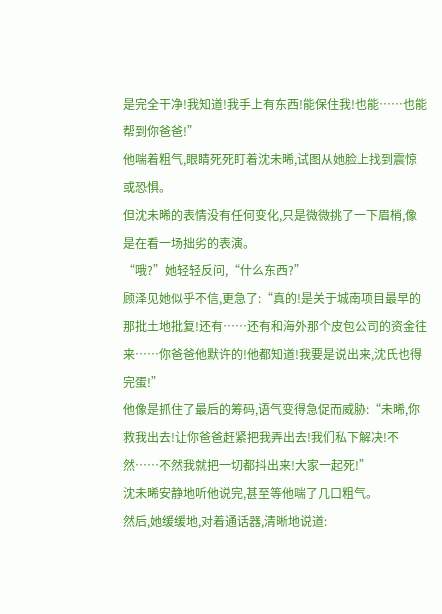是完全干净!我知道!我手上有东西!能保住我!也能……也能帮到你爸爸!”
他喘着粗气,眼睛死死盯着沈未晞,试图从她脸上找到震惊或恐惧。
但沈未晞的表情没有任何变化,只是微微挑了一下眉梢,像是在看一场拙劣的表演。
“哦?”她轻轻反问,“什么东西?”
顾泽见她似乎不信,更急了:“真的!是关于城南项目最早的那批土地批复!还有……还有和海外那个皮包公司的资金往来……你爸爸他默许的!他都知道!我要是说出来,沈氏也得完蛋!”
他像是抓住了最后的筹码,语气变得急促而威胁:“未晞,你救我出去!让你爸爸赶紧把我弄出去!我们私下解决!不然……不然我就把一切都抖出来!大家一起死!”
沈未晞安静地听他说完,甚至等他喘了几口粗气。
然后,她缓缓地,对着通话器,清晰地说道: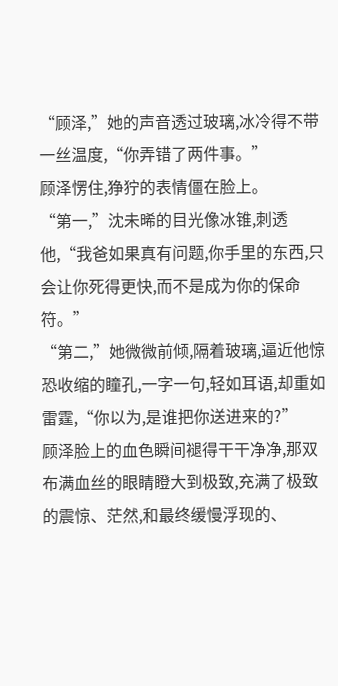“顾泽,”她的声音透过玻璃,冰冷得不带一丝温度,“你弄错了两件事。”
顾泽愣住,狰狞的表情僵在脸上。
“第一,”沈未晞的目光像冰锥,刺透他,“我爸如果真有问题,你手里的东西,只会让你死得更快,而不是成为你的保命符。”
“第二,”她微微前倾,隔着玻璃,逼近他惊恐收缩的瞳孔,一字一句,轻如耳语,却重如雷霆,“你以为,是谁把你送进来的?”
顾泽脸上的血色瞬间褪得干干净净,那双布满血丝的眼睛瞪大到极致,充满了极致的震惊、茫然,和最终缓慢浮现的、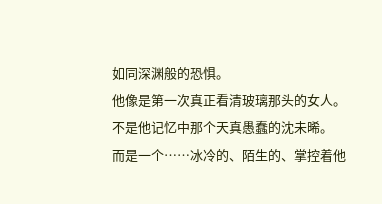如同深渊般的恐惧。
他像是第一次真正看清玻璃那头的女人。
不是他记忆中那个天真愚蠢的沈未晞。
而是一个……冰冷的、陌生的、掌控着他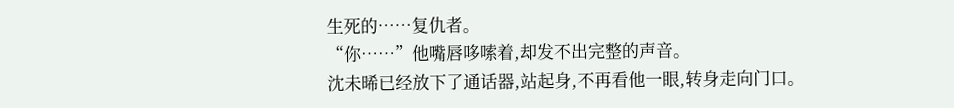生死的……复仇者。
“你……”他嘴唇哆嗦着,却发不出完整的声音。
沈未晞已经放下了通话器,站起身,不再看他一眼,转身走向门口。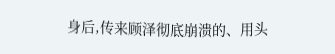身后,传来顾泽彻底崩溃的、用头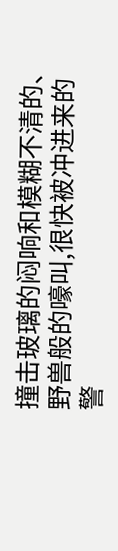撞击玻璃的闷响和模糊不清的、野兽般的嚎叫,很快被冲进来的警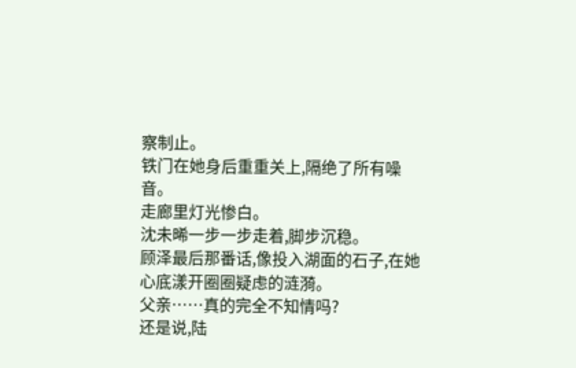察制止。
铁门在她身后重重关上,隔绝了所有噪音。
走廊里灯光惨白。
沈未晞一步一步走着,脚步沉稳。
顾泽最后那番话,像投入湖面的石子,在她心底漾开圈圈疑虑的涟漪。
父亲……真的完全不知情吗?
还是说,陆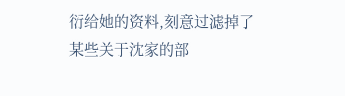衍给她的资料,刻意过滤掉了某些关于沈家的部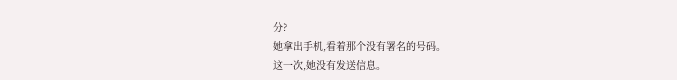分?
她拿出手机,看着那个没有署名的号码。
这一次,她没有发送信息。